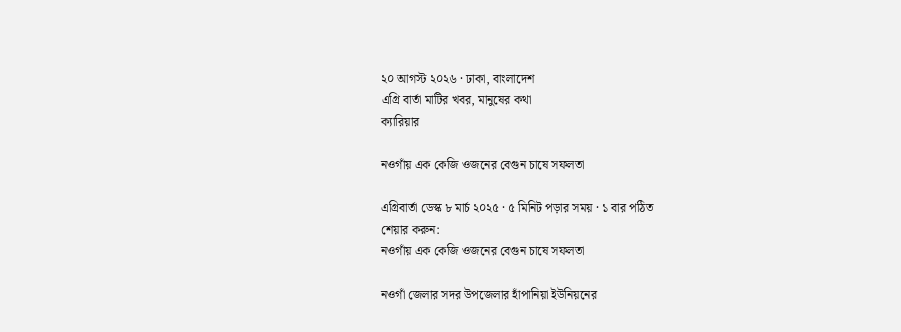২০ আগস্ট ২০২৬ · ঢাকা, বাংলাদেশ
এগ্রি বার্তা মাটির খবর, মানুষের কথা
ক্যারিয়ার

নওগাঁয় এক কেজি ওজনের বেগুন চাষে সফলতা

এগ্রিবার্তা ডেস্ক ৮ মার্চ ২০২৫ · ৫ মিনিট পড়ার সময় · ১ বার পঠিত
শেয়ার করুন:
নওগাঁয় এক কেজি ওজনের বেগুন চাষে সফলতা

নওগাঁ জেলার সদর উপজেলার হাঁপানিয়া ইউনিয়নের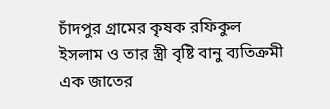চাঁদপুর গ্রামের কৃষক রফিকুল ইসলাম ও তার স্ত্রী বৃষ্টি বানু ব্যতিক্রমী এক জাতের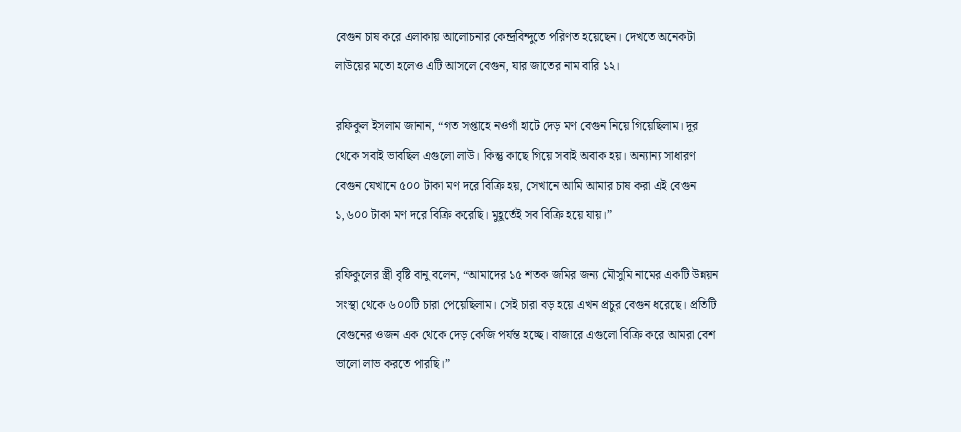বেগুন চাষ করে এলাকায় আলোচনার কেন্দ্রবিন্দুতে পরিণত হয়েছেন। দেখতে অনেকটা লাউয়ের মতো হলেও এটি আসলে বেগুন, যার জাতের নাম বারি ১২।

রফিকুল ইসলাম জানান, “গত সপ্তাহে নওগাঁ হাটে দেড় মণ বেগুন নিয়ে গিয়েছিলাম। দূর থেকে সবাই ভাবছিল এগুলো লাউ। কিন্তু কাছে গিয়ে সবাই অবাক হয়। অন্যান্য সাধারণ বেগুন যেখানে ৫০০ টাকা মণ দরে বিক্রি হয়, সেখানে আমি আমার চাষ করা এই বেগুন ১,৬০০ টাকা মণ দরে বিক্রি করেছি। মুহূর্তেই সব বিক্রি হয়ে যায়।”

রফিকুলের স্ত্রী বৃষ্টি বানু বলেন, “আমাদের ১৫ শতক জমির জন্য মৌসুমি নামের একটি উন্নয়ন সংস্থা থেকে ৬০০টি চারা পেয়েছিলাম। সেই চারা বড় হয়ে এখন প্রচুর বেগুন ধরেছে। প্রতিটি বেগুনের ওজন এক থেকে দেড় কেজি পর্যন্ত হচ্ছে। বাজারে এগুলো বিক্রি করে আমরা বেশ ভালো লাভ করতে পারছি।”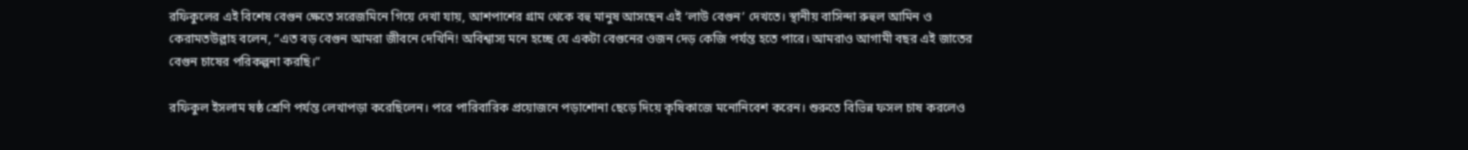রফিকুলের এই বিশেষ বেগুন ক্ষেতে সরেজমিনে গিয়ে দেখা যায়, আশপাশের গ্রাম থেকে বহু মানুষ আসছেন এই ‘লাউ বেগুন’ দেখতে। স্থানীয় বাসিন্দা রুহুল আমিন ও কেরামতউল্লাহ বলেন, “এত বড় বেগুন আমরা জীবনে দেখিনি! অবিশ্বাস্য মনে হচ্ছে যে একটা বেগুনের ওজন দেড় কেজি পর্যন্ত হতে পারে। আমরাও আগামী বছর এই জাতের বেগুন চাষের পরিকল্পনা করছি।”

রফিকুল ইসলাম ষষ্ঠ শ্রেণি পর্যন্ত লেখাপড়া করেছিলেন। পরে পারিবারিক প্রয়োজনে পড়াশোনা ছেড়ে দিয়ে কৃষিকাজে মনোনিবেশ করেন। শুরুতে বিভিন্ন ফসল চাষ করলেও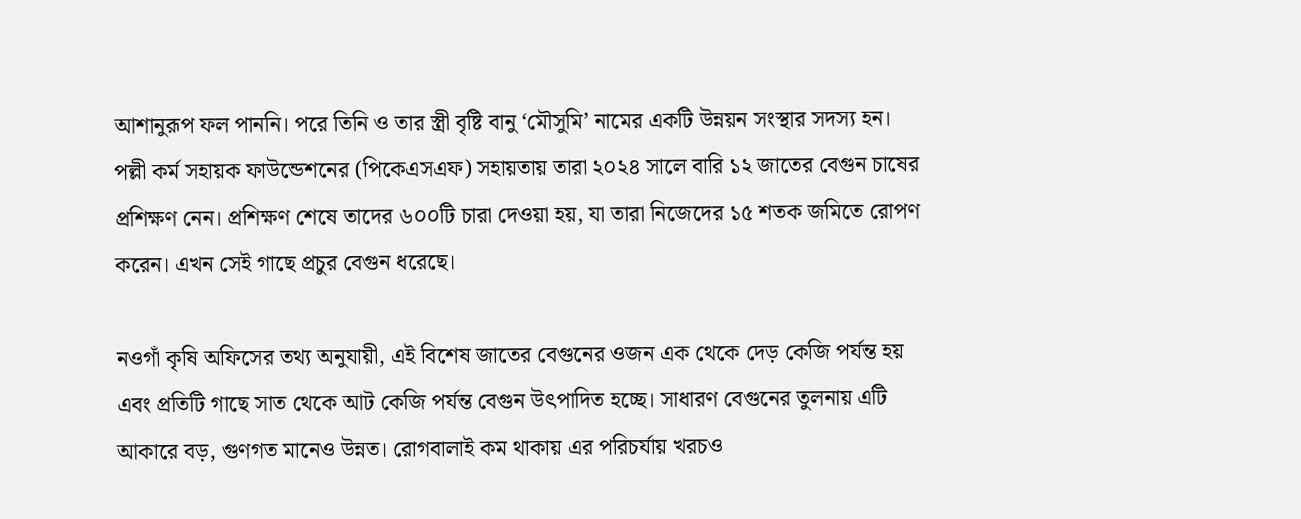আশানুরূপ ফল পাননি। পরে তিনি ও তার স্ত্রী বৃষ্টি বানু ‘মৌসুমি’ নামের একটি উন্নয়ন সংস্থার সদস্য হন। পল্লী কর্ম সহায়ক ফাউন্ডেশনের (পিকেএসএফ) সহায়তায় তারা ২০২৪ সালে বারি ১২ জাতের বেগুন চাষের প্রশিক্ষণ নেন। প্রশিক্ষণ শেষে তাদের ৬০০টি চারা দেওয়া হয়, যা তারা নিজেদের ১৫ শতক জমিতে রোপণ করেন। এখন সেই গাছে প্রচুর বেগুন ধরেছে।

নওগাঁ কৃষি অফিসের তথ্য অনুযায়ী, এই বিশেষ জাতের বেগুনের ওজন এক থেকে দেড় কেজি পর্যন্ত হয় এবং প্রতিটি গাছে সাত থেকে আট কেজি পর্যন্ত বেগুন উৎপাদিত হচ্ছে। সাধারণ বেগুনের তুলনায় এটি আকারে বড়, গুণগত মানেও উন্নত। রোগবালাই কম থাকায় এর পরিচর্যায় খরচও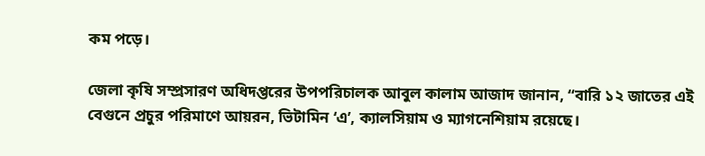কম পড়ে।

জেলা কৃষি সম্প্রসারণ অধিদপ্তরের উপপরিচালক আবুল কালাম আজাদ জানান, “বারি ১২ জাতের এই বেগুনে প্রচুর পরিমাণে আয়রন, ভিটামিন ‘এ’, ক্যালসিয়াম ও ম্যাগনেশিয়াম রয়েছে।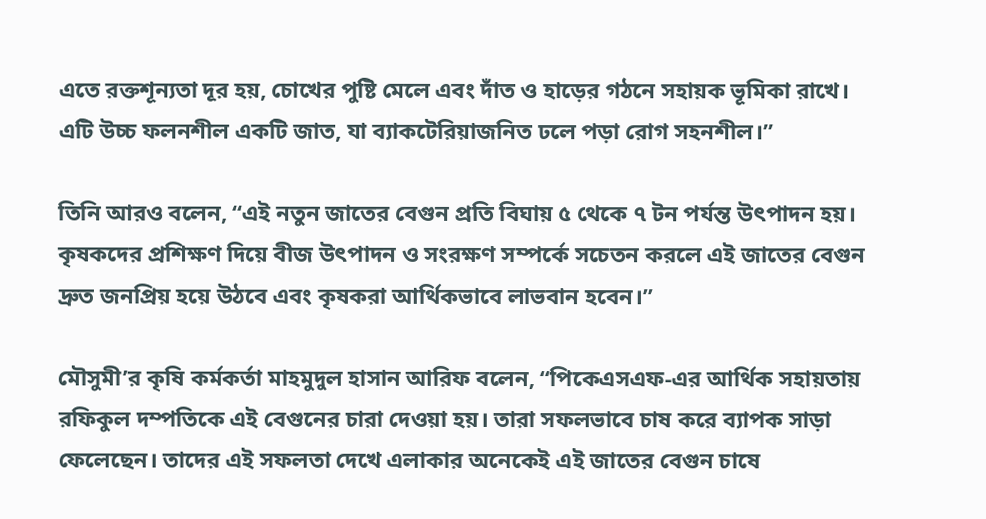এতে রক্তশূন্যতা দূর হয়, চোখের পুষ্টি মেলে এবং দাঁত ও হাড়ের গঠনে সহায়ক ভূমিকা রাখে। এটি উচ্চ ফলনশীল একটি জাত, যা ব্যাকটেরিয়াজনিত ঢলে পড়া রোগ সহনশীল।”

তিনি আরও বলেন, “এই নতুন জাতের বেগুন প্রতি বিঘায় ৫ থেকে ৭ টন পর্যন্ত উৎপাদন হয়। কৃষকদের প্রশিক্ষণ দিয়ে বীজ উৎপাদন ও সংরক্ষণ সম্পর্কে সচেতন করলে এই জাতের বেগুন দ্রুত জনপ্রিয় হয়ে উঠবে এবং কৃষকরা আর্থিকভাবে লাভবান হবেন।”

মৌসুমী’র কৃষি কর্মকর্তা মাহমুদুল হাসান আরিফ বলেন, “পিকেএসএফ-এর আর্থিক সহায়তায় রফিকুল দম্পতিকে এই বেগুনের চারা দেওয়া হয়। তারা সফলভাবে চাষ করে ব্যাপক সাড়া ফেলেছেন। তাদের এই সফলতা দেখে এলাকার অনেকেই এই জাতের বেগুন চাষে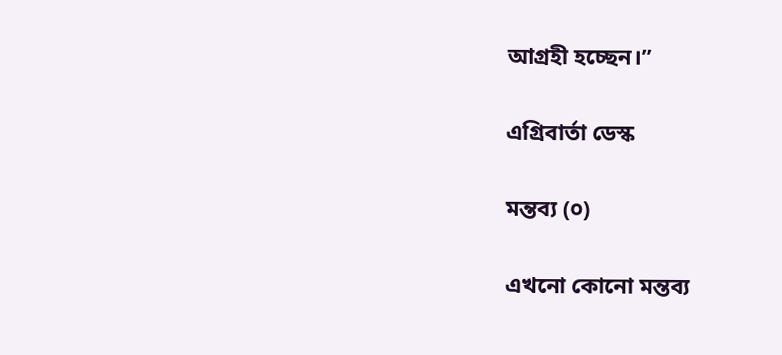আগ্রহী হচ্ছেন।”

এগ্রিবার্তা ডেস্ক

মন্তব্য (০)

এখনো কোনো মন্তব্য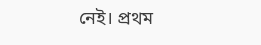নেই। প্রথম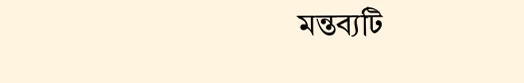মন্তব্যটি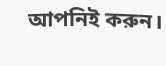আপনিই করুন।